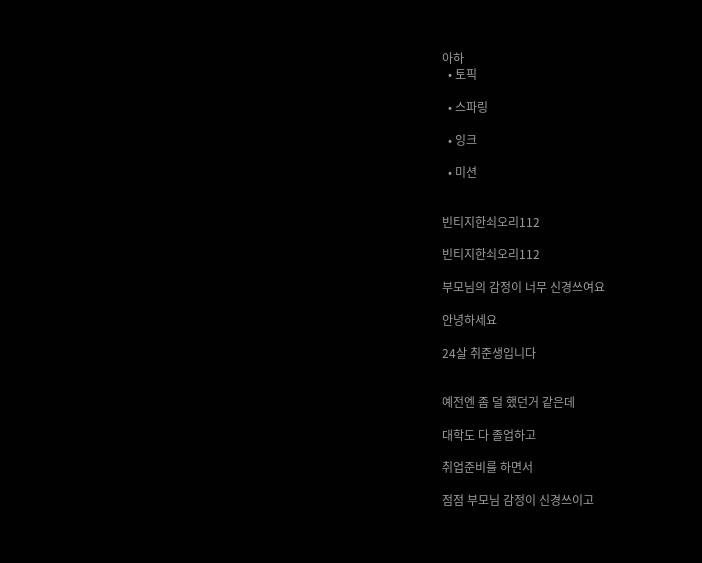아하
  • 토픽

  • 스파링

  • 잉크

  • 미션


빈티지한쇠오리112

빈티지한쇠오리112

부모님의 감정이 너무 신경쓰여요

안녕하세요

24살 취준생입니다


예전엔 좀 덜 했던거 같은데

대학도 다 졸업하고

취업준비를 하면서

점점 부모님 감정이 신경쓰이고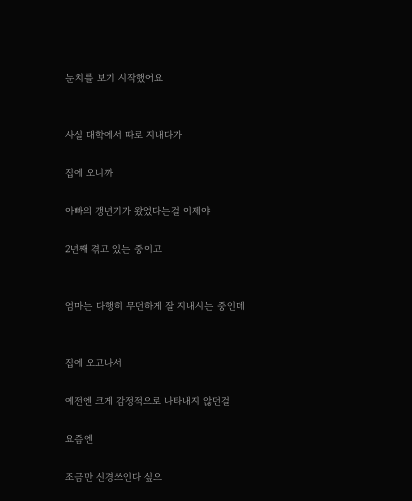눈치를 보기 시작했어요


사실 대학에서 따로 지내다가

집에 오니까

아빠의 갱년기가 왔었다는걸 이제야

2년째 겪고 있는 중이고


엄마는 다행히 무던하게 잘 지내시는 중인데


집에 오고나서

예전엔 크게 감정적으로 나타내지 않던걸

요즘엔

조금만 신경쓰인다 싶으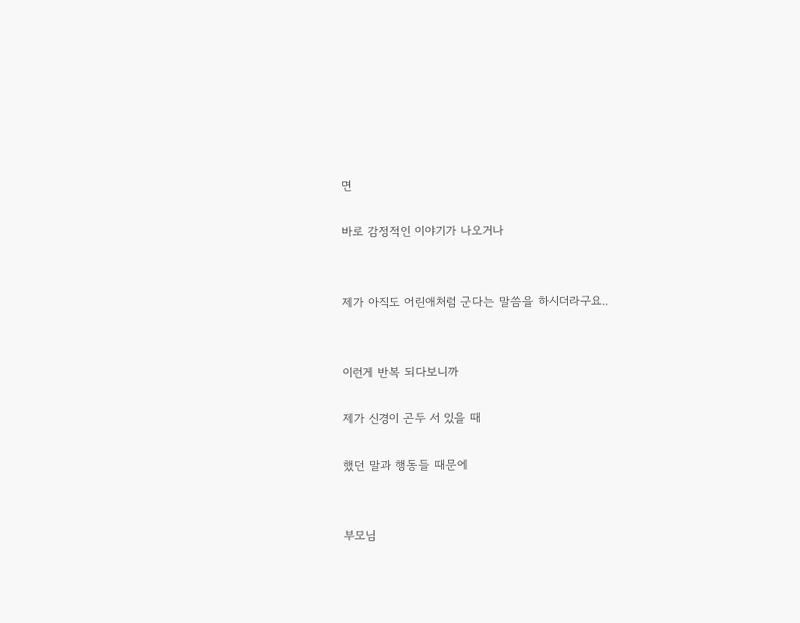면

바로 감정적인 이야기가 나오거나


제가 아직도 어린애처럼 군다는 말씀을 하시더라구요..


이런게 반복 되다보니까

제가 신경이 곤두 서 있을 때

했던 말과 행동들 때문에


부모님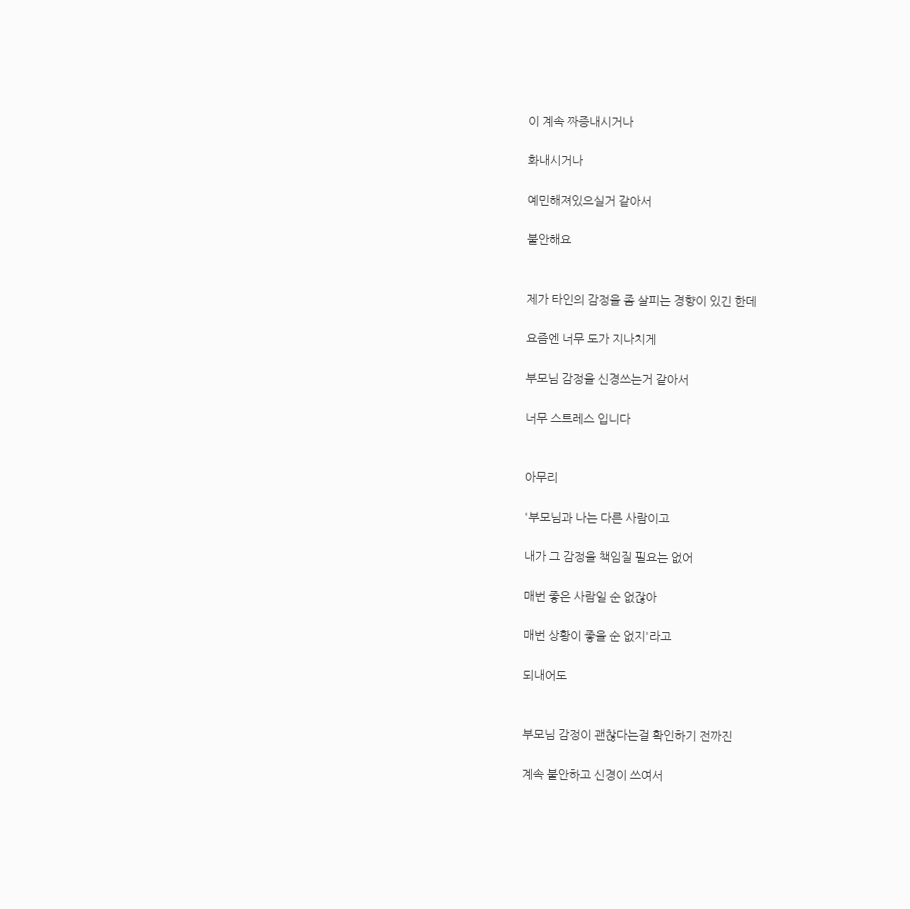이 계속 짜증내시거나

화내시거나

예민해져있으실거 같아서

불안해요


제가 타인의 감정을 좀 살피는 경향이 있긴 한데

요즘엔 너무 도가 지나치게

부모님 감정을 신경쓰는거 같아서

너무 스트레스 입니다


아무리

'부모님과 나는 다른 사람이고

내가 그 감정을 책임질 필요는 없어

매번 좋은 사람일 순 없잖아

매번 상황이 좋을 순 없지'라고

되내어도


부모님 감정이 괜찮다는걸 확인하기 전까진

계속 불안하고 신경이 쓰여서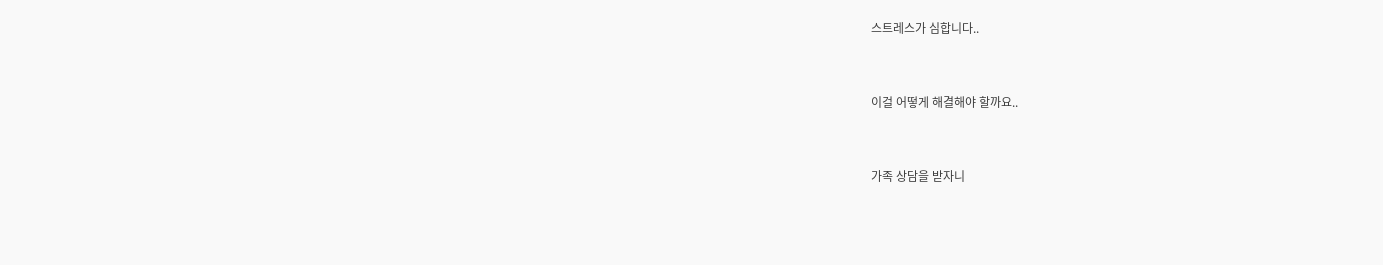스트레스가 심합니다..


이걸 어떻게 해결해야 할까요..


가족 상담을 받자니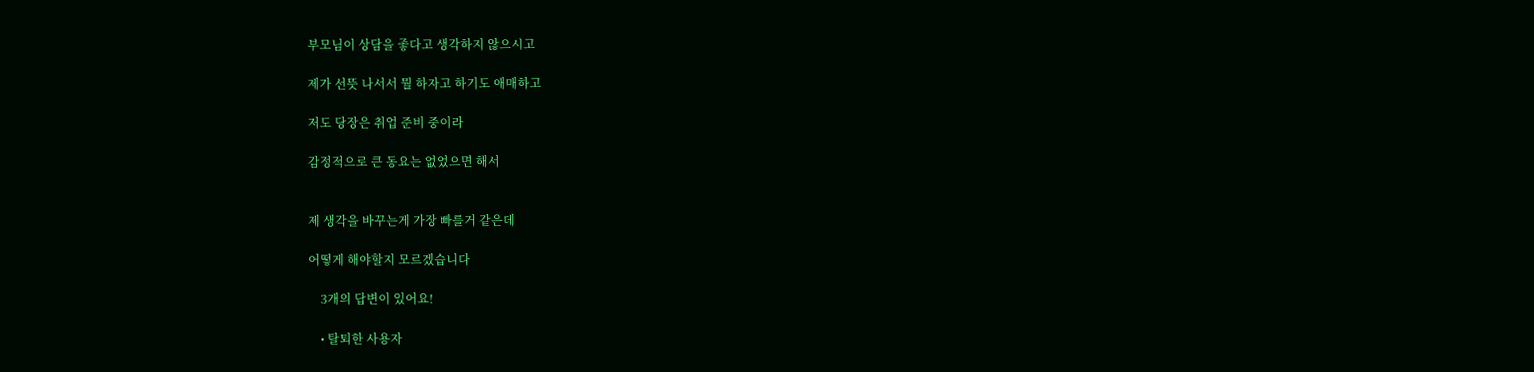부모님이 상담을 좋다고 생각하지 않으시고

제가 선뜻 나서서 뭘 하자고 하기도 애매하고

저도 당장은 취업 준비 중이라

감정적으로 큰 동요는 없었으면 해서


제 생각을 바꾸는게 가장 빠를거 같은데

어떻게 해야할지 모르겠습니다

    3개의 답변이 있어요!

    • 탈퇴한 사용자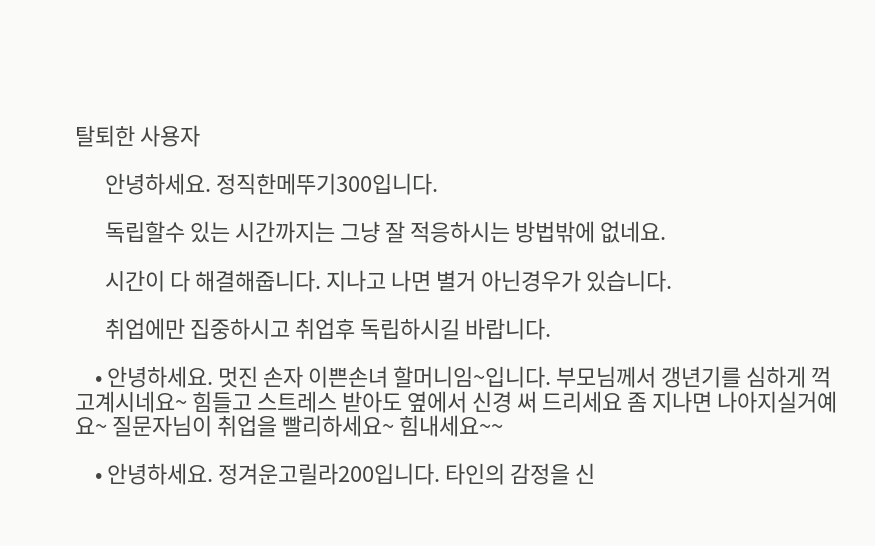탈퇴한 사용자

      안녕하세요. 정직한메뚜기300입니다.

      독립할수 있는 시간까지는 그냥 잘 적응하시는 방법밖에 없네요.

      시간이 다 해결해줍니다. 지나고 나면 별거 아닌경우가 있습니다.

      취업에만 집중하시고 취업후 독립하시길 바랍니다.

    • 안녕하세요. 멋진 손자 이쁜손녀 할머니임~입니다. 부모님께서 갱년기를 심하게 꺽고계시네요~ 힘들고 스트레스 받아도 옆에서 신경 써 드리세요 좀 지나면 나아지실거예요~ 질문자님이 취업을 빨리하세요~ 힘내세요~~

    • 안녕하세요. 정겨운고릴라200입니다. 타인의 감정을 신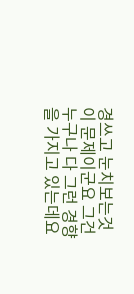경쓰고 눈치보는것이 문제이군요 그건 누구나 다 그런 경향을 가지고 있는데요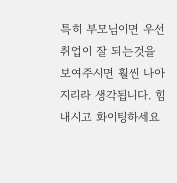특히 부모님이면 우선 취업이 잘 되는것을 보여주시면 훨씬 나아지리라 생각됩니다. 힘내시고 화이팅하세요